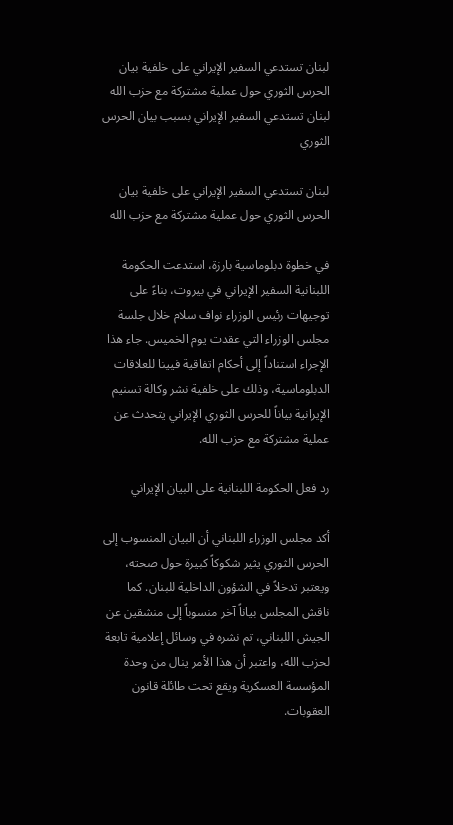لبنان تستدعي السفير الإيراني على خلفية بيان الحرس الثوري حول عملية مشتركة مع حزب الله
لبنان تستدعي السفير الإيراني بسبب بيان الحرس الثوري

لبنان تستدعي السفير الإيراني على خلفية بيان الحرس الثوري حول عملية مشتركة مع حزب الله

في خطوة دبلوماسية بارزة، استدعت الحكومة اللبنانية السفير الإيراني في بيروت، بناءً على توجيهات رئيس الوزراء نواف سلام خلال جلسة مجلس الوزراء التي عقدت يوم الخميس. جاء هذا الإجراء استناداً إلى أحكام اتفاقية فيينا للعلاقات الدبلوماسية، وذلك على خلفية نشر وكالة تسنيم الإيرانية بياناً للحرس الثوري الإيراني يتحدث عن عملية مشتركة مع حزب الله.

رد فعل الحكومة اللبنانية على البيان الإيراني

أكد مجلس الوزراء اللبناني أن البيان المنسوب إلى الحرس الثوري يثير شكوكاً كبيرة حول صحته، ويعتبر تدخلاً في الشؤون الداخلية للبنان. كما ناقش المجلس بياناً آخر منسوباً إلى منشقين عن الجيش اللبناني، تم نشره في وسائل إعلامية تابعة لحزب الله، واعتبر أن هذا الأمر ينال من وحدة المؤسسة العسكرية ويقع تحت طائلة قانون العقوبات.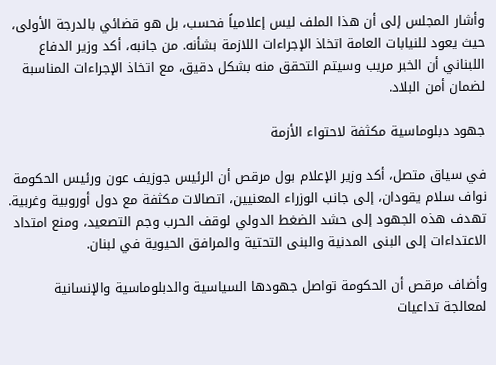وأشار المجلس إلى أن هذا الملف ليس إعلامياً فحسب، بل هو قضائي بالدرجة الأولى، حيث يعود للنيابات العامة اتخاذ الإجراءات اللازمة بشأنه. من جانبه، أكد وزير الدفاع اللبناني أن الخبر مريب وسيتم التحقق منه بشكل دقيق، مع اتخاذ الإجراءات المناسبة لضمان أمن البلاد.

جهود دبلوماسية مكثفة لاحتواء الأزمة

في سياق متصل، أكد وزير الإعلام بول مرقص أن الرئيس جوزيف عون ورئيس الحكومة نواف سلام يقودان، إلى جانب الوزراء المعنيين، اتصالات مكثفة مع دول أوروبية وغربية. تهدف هذه الجهود إلى حشد الضغط الدولي لوقف الحرب وجم التصعيد، ومنع امتداد الاعتداءات إلى البنى المدنية والبنى التحتية والمرافق الحيوية في لبنان.

وأضاف مرقص أن الحكومة تواصل جهودها السياسية والدبلوماسية والإنسانية لمعالجة تداعيات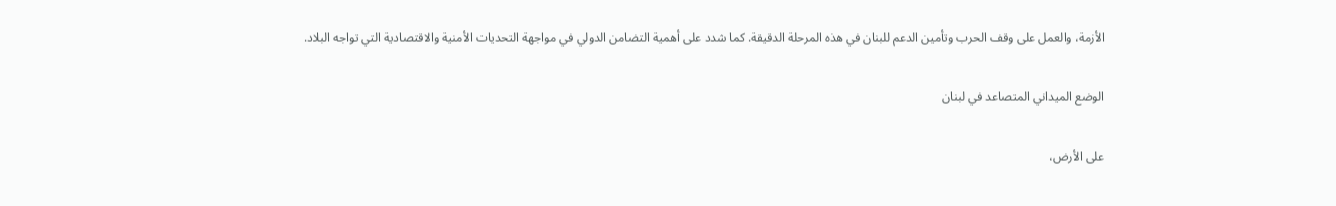الأزمة، والعمل على وقف الحرب وتأمين الدعم للبنان في هذه المرحلة الدقيقة. كما شدد على أهمية التضامن الدولي في مواجهة التحديات الأمنية والاقتصادية التي تواجه البلاد.

الوضع الميداني المتصاعد في لبنان

على الأرض،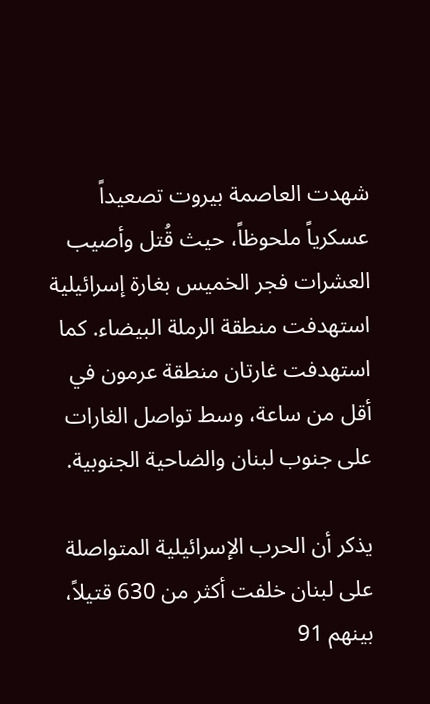شهدت العاصمة بيروت تصعيداً عسكرياً ملحوظاً، حيث قُتل وأصيب العشرات فجر الخميس بغارة إسرائيلية استهدفت منطقة الرملة البيضاء. كما استهدفت غارتان منطقة عرمون في أقل من ساعة، وسط تواصل الغارات على جنوب لبنان والضاحية الجنوبية.

يذكر أن الحرب الإسرائيلية المتواصلة على لبنان خلفت أكثر من 630 قتيلاً، بينهم 91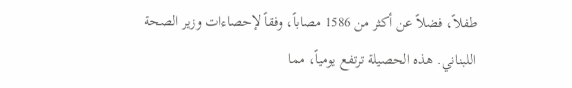طفلاً، فضلاً عن أكثر من 1586 مصاباً، وفقاً لإحصاءات وزير الصحة اللبناني. هذه الحصيلة ترتفع يومياً، مما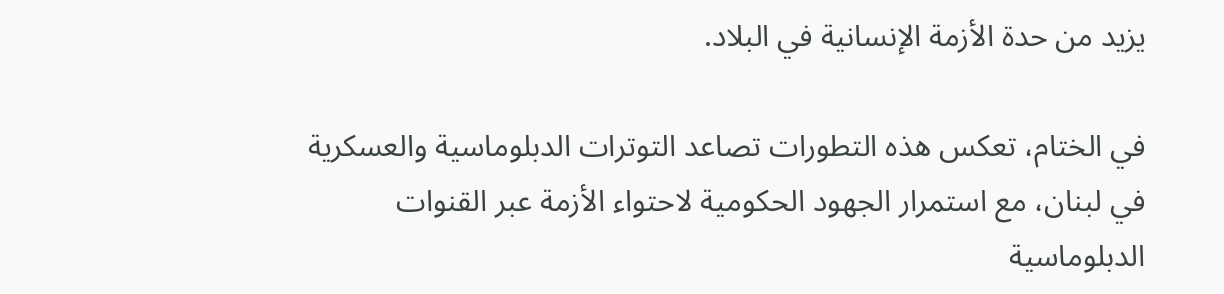يزيد من حدة الأزمة الإنسانية في البلاد.

في الختام، تعكس هذه التطورات تصاعد التوترات الدبلوماسية والعسكرية في لبنان، مع استمرار الجهود الحكومية لاحتواء الأزمة عبر القنوات الدبلوماسية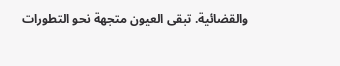والقضائية. تبقى العيون متجهة نحو التطورات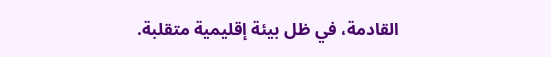القادمة، في ظل بيئة إقليمية متقلبة.